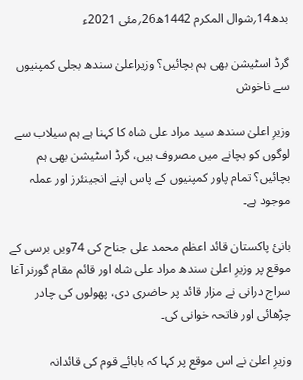بدھ14؍شوال المکرم 1442ھ26؍مئی 2021ء

گرڈ اسٹیشن بھی ہم بچائیں؟ وزیراعلیٰ سندھ بجلی کمپنیوں سے ناخوش

وزیرِ اعلیٰ سندھ سید مراد علی شاہ کا کہنا ہے ہم سیلاب سے لوگوں کو بچانے میں مصروف ہیں، گرڈ اسٹیشن بھی ہم بچائیں؟ تمام پاور کمپنیوں کے پاس اپنے انجینئرز اور عملہ موجود ہے۔

بانیٔ پاکستان قائد اعظم محمد علی جناح کی 74ویں برسی کے موقع پر وزیرِ اعلیٰ سندھ مراد علی شاہ اور قائم مقام گورنر آغا سراج درانی نے مزار قائد پر حاضری دی، پھولوں کی چادر چڑھائی اور فاتحہ خوانی کی۔

وزیرِ اعلیٰ نے اس موقع پر کہا کہ بابائے قوم کی قائدانہ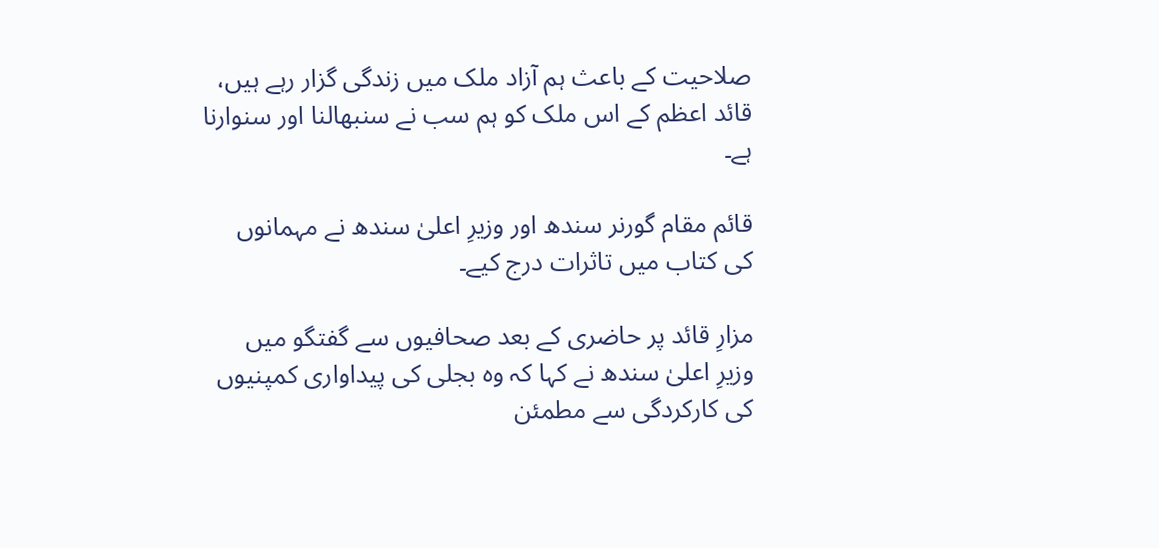صلاحیت کے باعث ہم آزاد ملک میں زندگی گزار رہے ہیں، قائد اعظم کے اس ملک کو ہم سب نے سنبھالنا اور سنوارنا ہے۔

قائم مقام گورنر سندھ اور وزیرِ اعلیٰ سندھ نے مہمانوں کی کتاب میں تاثرات درج کیے۔

مزارِ قائد پر حاضری کے بعد صحافیوں سے گفتگو میں وزیرِ اعلیٰ سندھ نے کہا کہ وہ بجلی کی پیداواری کمپنیوں کی کارکردگی سے مطمئن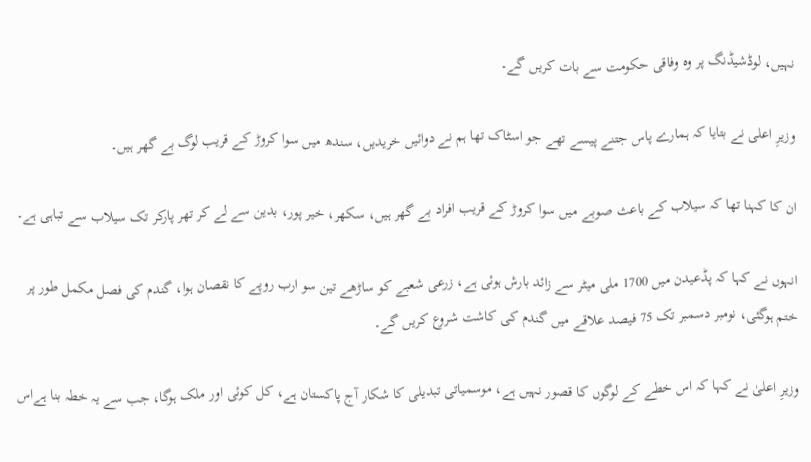نہیں، لوڈشیڈنگ پر وہ وفاقی حکومت سے بات کریں گے۔

وزیرِ اعلی نے بتایا کہ ہمارے پاس جتنے پیسے تھے جو اسٹاک تھا ہم نے دوائیں خریدیں، سندھ میں سوا کروڑ کے قریب لوگ بے گھر ہیں۔

ان کا کہنا تھا کہ سیلاب کے باعث صوبے میں سوا کروڑ کے قریب افراد بے گھر ہیں، سکھر، خیر پور، بدین سے لے کر تھر پارکر تک سیلاب سے تباہی ہے۔

انہوں نے کہا کہ پڈعیدن میں 1700 ملی میٹر سے زائد بارش ہوئی ہے، زرعی شعبے کو ساڑھے تین سو ارب روپے کا نقصان ہوا، گندم کی فصل مکمل طور پر ختم ہوگئی، نومبر دسمبر تک 75 فیصد علاقے میں گندم کی کاشت شروع کریں گے۔

وزیرِ اعلیٰ نے کہا کہ اس خطے کے لوگوں کا قصور نہیں ہے، موسمیاتی تبدیلی کا شکار آج پاکستان ہے، کل کوئی اور ملک ہوگا، جب سے یہ خطہ بنا ہےاس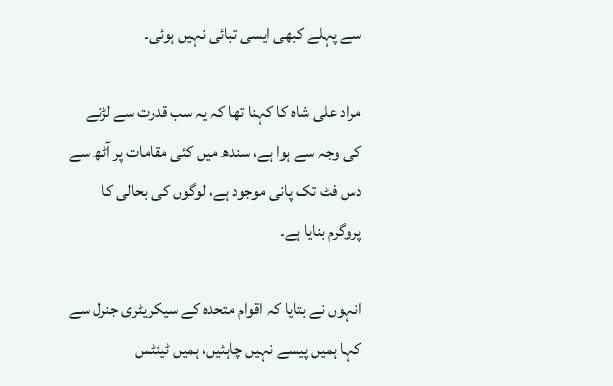سے پہلے کبھی ایسی تبائی نہیں ہوئی۔

مراد علی شاہ کا کہنا تھا کہ یہ سب قدرت سے لڑنے کی وجہ سے ہوا ہے، سندھ میں کئی مقامات پر آٹھ سے دس فٹ تک پانی موجود ہے، لوگوں کی بحالی کا پروگرم بنایا ہے۔

انہوں نے بتایا کہ اقوام متحدہ کے سیکریٹری جنرل سے کہا ہمیں پیسے نہیں چاہئیں، ہمیں ٹینٹس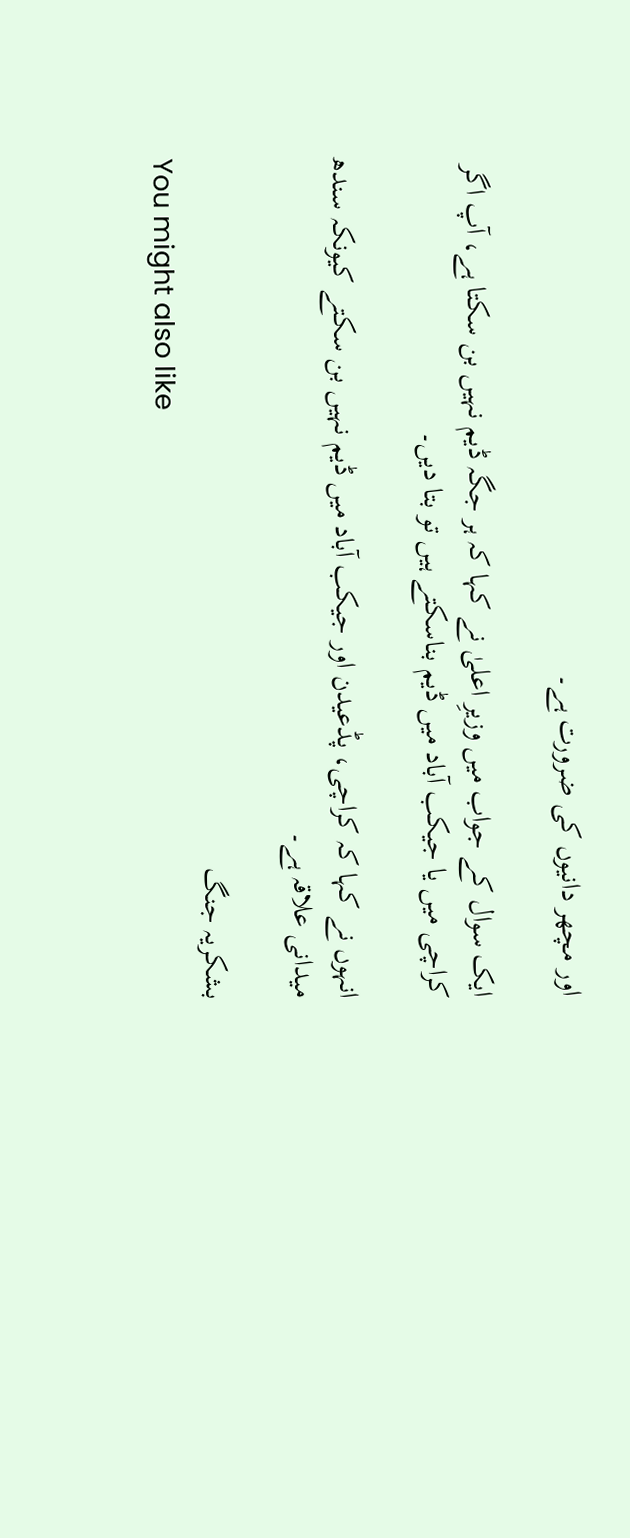اور مچھر دانیوں کی ضرورت ہے۔

ایک سوال کے جواب میں وزیرِ اعلیٰ نے کہا کہ ہر جگہ ڈیم نہیں بن سکتا ہے، آپ اگر کراچی میں یا جیکب آباد میں ڈیم بناسکتے ہیں تو بتا دیں۔

انہوں نے کہا کہ کراچی، پڈعیدن اور جیکب آباد میں ڈیم نہیں بن سکتے کیونکہ سندھ میدانی علاقہ ہے۔

بشکریہ جنگ
You might also like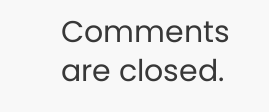Comments are closed.